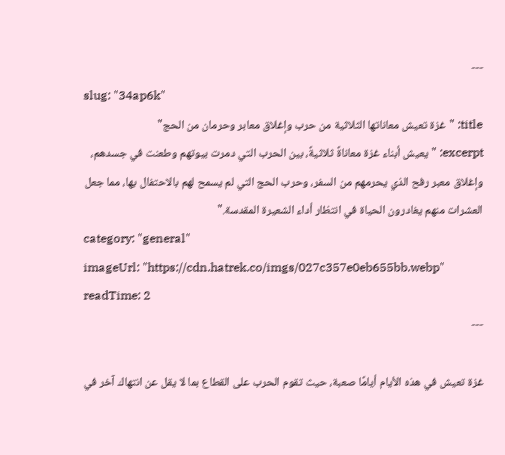---
slug: "34ap6k"
title: "غزة تعيش معاناتها الثلاثية من حرب وإغلاق معابر وحرمان من الحج"
excerpt: "يعيش أبناء غزة معاناةً ثلاثيةً، بين الحرب التي دمرت بيوتهم وطعنت في جسدهم، وإغلاق معبر رفح الذي يحرمهم من السفر، وحرب الحج التي لم يسمح لهم بالاحتفال بها، مما جعل العشرات منهم يغادرون الحياة في انتظار أداء الشعيرة المقدسة."
category: "general"
imageUrl: "https://cdn.hatrek.co/imgs/027c357e0eb655bb.webp"
readTime: 2
---

غزة تعيش في هذه الأيام أيامًا صعبة، حيث تقوم الحرب على القطاع بما لا يقل عن انتهاك آخر في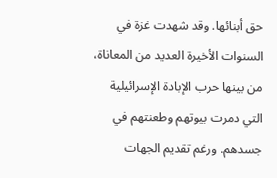حق أبنائها. وقد شهدت غزة في السنوات الأخيرة العديد من المعاناة، من بينها حرب الإبادة الإسرائيلية التي دمرت بيوتهم وطعنتهم في جسدهم. ورغم تقديم الجهات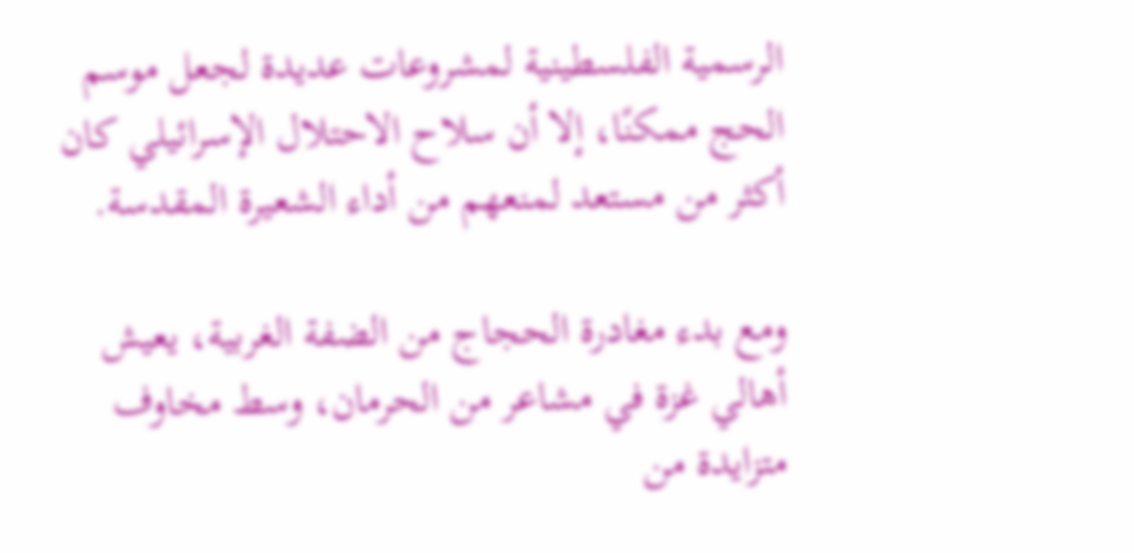الرسمية الفلسطينية لمشروعات عديدة لجعل موسم الحج ممكنًا، إلا أن سلاح الاحتلال الإسرائيلي كان أكثر من مستعد لمنعهم من أداء الشعيرة المقدسة.

ومع بدء مغادرة الحجاج من الضفة الغربية، يعيش أهالي غزة في مشاعر من الحرمان، وسط مخاوف متزايدة من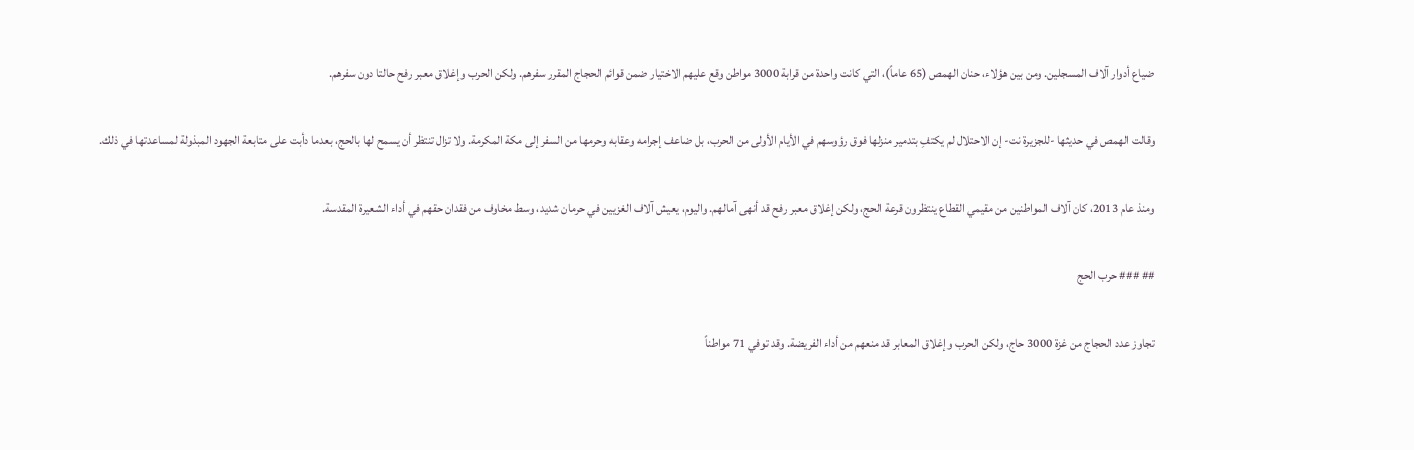ضياع أدوار آلاف المسجلين. ومن بين هؤلاء، حنان الهمص (65 عاماً)، التي كانت واحدة من قرابة 3000 مواطن وقع عليهم الاختيار ضمن قوائم الحجاج المقرر سفرهم. ولكن الحرب وإغلاق معبر رفح حالتا دون سفرهم.

وقالت الهمص في حديثها -للجزيرة نت- إن الاحتلال لم يكتفِ بتدمير منزلها فوق رؤوسهم في الأيام الأولى من الحرب، بل ضاعف إجرامه وعقابه وحرمها من السفر إلى مكة المكرمة. ولا تزال تنتظر أن يسمح لها بالحج، بعدما دأبت على متابعة الجهود المبذولة لمساعدتها في ذلك.

ومنذ عام 2013، كان آلاف المواطنين من مقيمي القطاع ينتظرون قرعة الحج، ولكن إغلاق معبر رفح قد أنهى آمالهم. واليوم، يعيش آلاف الغزيين في حرمان شديد، وسط مخاوف من فقدان حقهم في أداء الشعيرة المقدسة.

## ### حرب الحج

تجاوز عدد الحجاج من غزة 3000 حاج، ولكن الحرب وإغلاق المعابر قد منعهم من أداء الفريضة. وقد توفي 71 مواطناً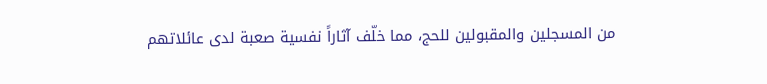من المسجلين والمقبولين للحج، مما خلّف آثاراً نفسية صعبة لدى عائلاتهم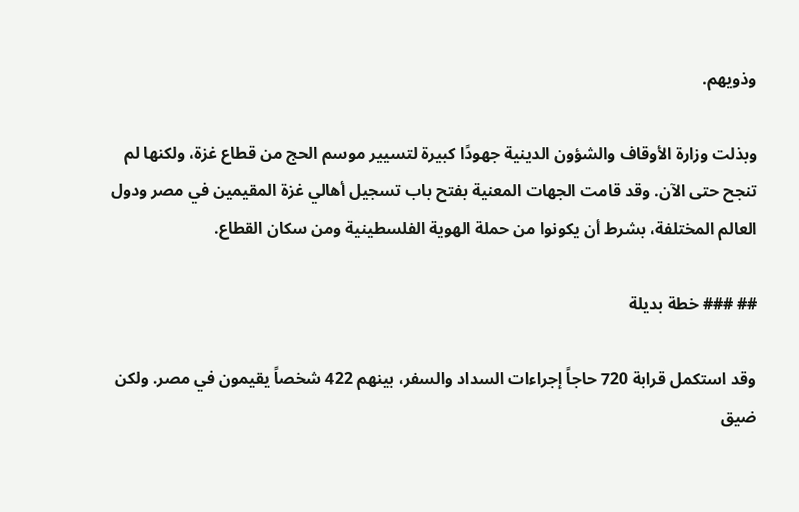وذويهم.

وبذلت وزارة الأوقاف والشؤون الدينية جهودًا كبيرة لتسيير موسم الحج من قطاع غزة، ولكنها لم تنجح حتى الآن. وقد قامت الجهات المعنية بفتح باب تسجيل أهالي غزة المقيمين في مصر ودول العالم المختلفة، بشرط أن يكونوا من حملة الهوية الفلسطينية ومن سكان القطاع.

## ### خطة بديلة

وقد استكمل قرابة 720 حاجاً إجراءات السداد والسفر، بينهم 422 شخصاً يقيمون في مصر. ولكن ضيق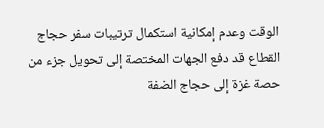الوقت وعدم إمكانية استكمال ترتيبات سفر حجاج القطاع قد دفع الجهات المختصة إلى تحويل جزء من حصة غزة إلى حجاج الضفة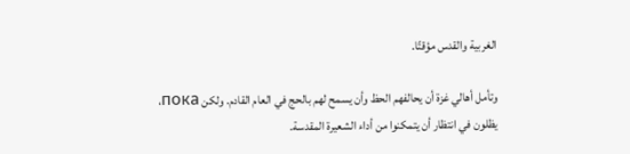الغربية والقدس مؤقتًا.

وتأمل أهالي غزة أن يحالفهم الحظ وأن يسمح لهم بالحج في العام القادم. ولكن пока، يظلون في انتظار أن يتمكنوا من أداء الشعيرة المقدسة.